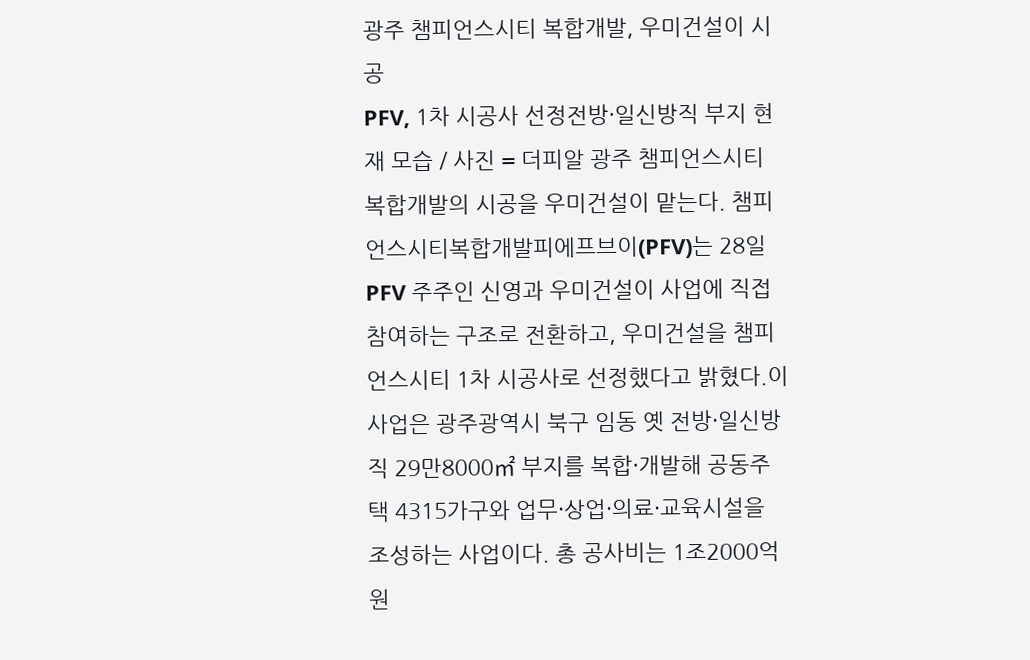광주 챔피언스시티 복합개발, 우미건설이 시공
PFV, 1차 시공사 선정전방·일신방직 부지 현재 모습 / 사진 = 더피알 광주 챔피언스시티 복합개발의 시공을 우미건설이 맡는다. 챔피언스시티복합개발피에프브이(PFV)는 28일 PFV 주주인 신영과 우미건설이 사업에 직접 참여하는 구조로 전환하고, 우미건설을 챔피언스시티 1차 시공사로 선정했다고 밝혔다.이 사업은 광주광역시 북구 임동 옛 전방·일신방직 29만8000㎡ 부지를 복합·개발해 공동주택 4315가구와 업무·상업·의료·교육시설을 조성하는 사업이다. 총 공사비는 1조2000억원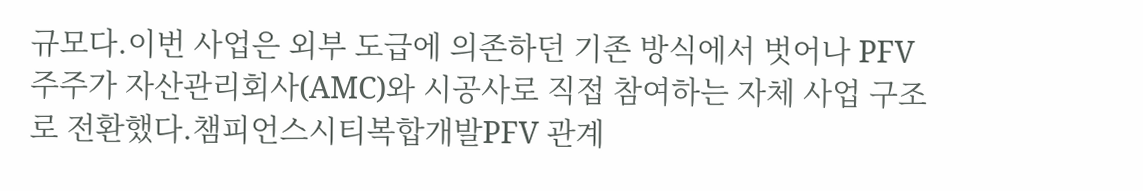규모다.이번 사업은 외부 도급에 의존하던 기존 방식에서 벗어나 PFV 주주가 자산관리회사(AMC)와 시공사로 직접 참여하는 자체 사업 구조로 전환했다.챔피언스시티복합개발PFV 관계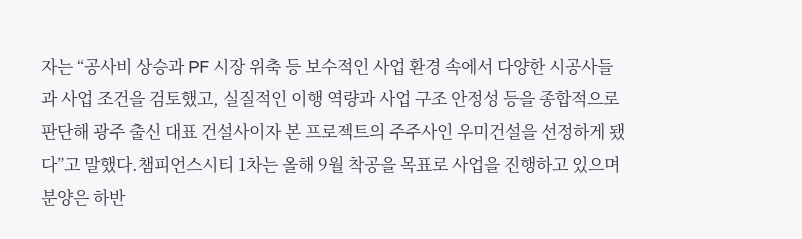자는 “공사비 상승과 PF 시장 위축 등 보수적인 사업 환경 속에서 다양한 시공사들과 사업 조건을 검토했고, 실질적인 이행 역량과 사업 구조 안정성 등을 종합적으로 판단해 광주 출신 대표 건설사이자 본 프로젝트의 주주사인 우미건설을 선정하게 됐다”고 말했다.챔피언스시티 1차는 올해 9월 착공을 목표로 사업을 진행하고 있으며 분양은 하반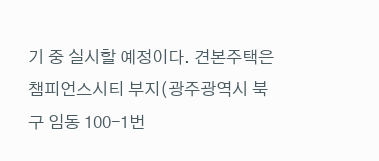기 중 실시할 예정이다. 견본주택은 챔피언스시티 부지(광주광역시 북구 임동 100-1번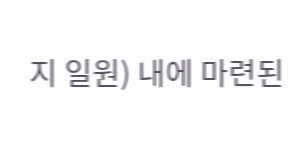지 일원) 내에 마련된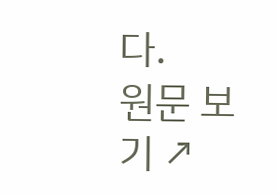다.
원문 보기 ↗